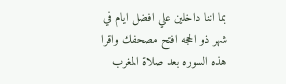بما اننا داخلين علي افضل ايام في شهر ذو الحجه افتح مصحفك واقرا هذه السوره بعد صلاة المغرب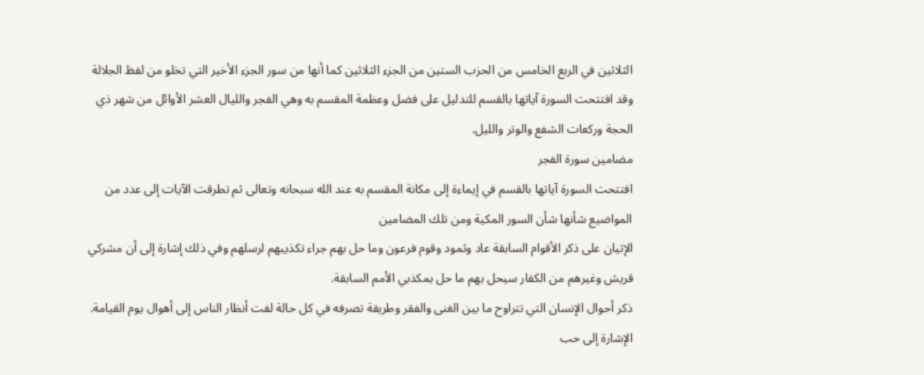الثلاثين في الربع الخامس من الحزب الستين من الجزء الثلاثين كما أنها من سور الجزء الأخير التي تخلو من لفظ الجلالة وقد افتتحت السورة آياتها بالقسم للتدليل على فضل وعظمة المقسم به وهي الفجر والليال العشر الأوائل من شهر ذي الحجة وركعات الشفع والوتر والليل.
مضامين سورة الفجر
افتتحت السورة آياتها بالقسم في إيماءة إلى مكانة المقسم به عند الله سبحانه وتعالى ثم تطرقت الآيات إلى عدد من المواضيع شأنها شأن السور المكية ومن تلك المضامين
الإتيان على ذكر الأقوام السابقة عاد وثمود وقوم فرعون وما حل بهم جراء تكذيبهم لرسلهم وفي ذلك إشارة إلى أن مشركي قريش وغيرهم من الكفار سيحل بهم ما حل بمكذبي الأمم السابقة.
ذكر أحوال الإنسان التي تتراوح ما بين الغنى والفقر وطريقة تصرفه في كل حالة لفت أنظار الناس إلى أهوال يوم القيامة.
الإشارة إلى حب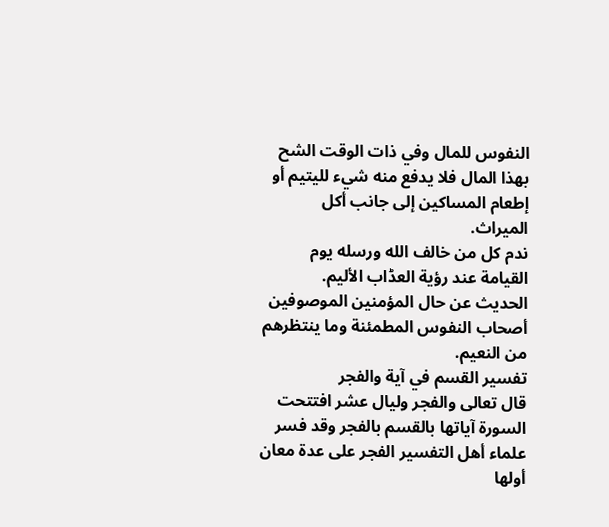النفوس للمال وفي ذات الوقت الشح بهذا المال فلا يدفع منه شيء لليتيم أو إطعام المساكين إلى جانب أكل الميراث.
ندم كل من خالف الله ورسله يوم القيامة عند رؤية العڈاب الأليم.
الحديث عن حال المؤمنين الموصوفين أصحاب النفوس المطمئنة وما ينتظرهم من النعيم.
تفسير القسم في آية والفجر
قال تعالى والفجر وليال عشر افتتحت السورة آياتها بالقسم بالفجر وقد فسر علماء أهل التفسير الفجر على عدة معان أولها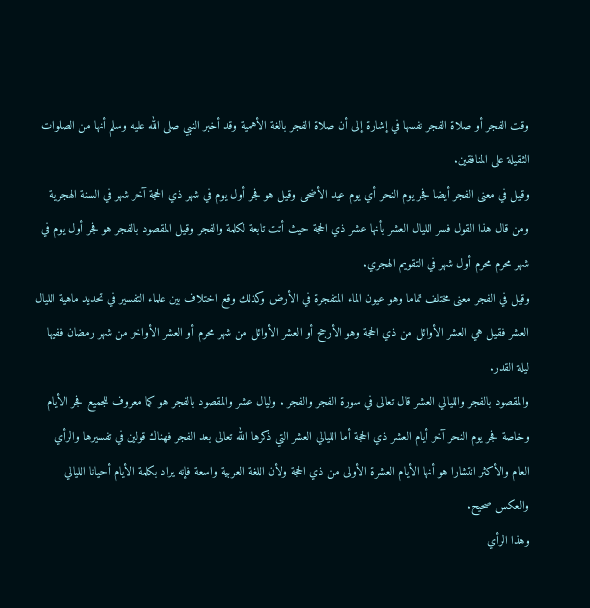وقت الفجر أو صلاة الفجر نفسها في إشارة إلى أن صلاة الفجر بالغة الأهمية وقد أخبر النبي صلى الله عليه وسلم أنها من الصلوات الثقيلة على المنافقين.
وقيل في معنى الفجر أيضا فجر يوم النحر أي يوم عيد الأضحى وقيل هو فجر أول يوم في شهر ذي الحجة آخر شهر في السنة الهجرية ومن قال هذا القول فسر الليال العشر بأنها عشر ذي الحجة حيث أتت تابعة لكلمة والفجر وقيل المقصود بالفجر هو فجر أول يوم في شهر محرم محرم أول شهر في التقويم الهجري.
وقيل في الفجر معنى مختلف تماما وهو عيون الماء المتفجرة في الأرض وكذلك وقع اختلاف بين علماء التفسير في تحديد ماهية الليال العشر فقيل هي العشر الأوائل من ذي الحجة وهو الأرجح أو العشر الأوائل من شهر محرم أو العشر الأواخر من شهر رمضان ففيها ليلة القدر.
والمقصود بالفجر والليالي العشر قال تعالى في سورة الفجر والفجر . وليال عشر والمقصود بالفجر هو كما معروف للجميع فجر الأيام وخاصة فجر يوم النحر آخر أيام العشر ذي الحجة أما الليالي العشر التي ذكرها الله تعالى بعد الفجر فهناك قولين في تفسيرها والرأي العام والأكثر انتشارا هو أنها الأيام العشرة الأولى من ذي الحجة ولأن اللغة العربية واسعة فإنه يراد بكلمة الأيام أحيانا الليالي والعكس صحيح.
وهذا الرأي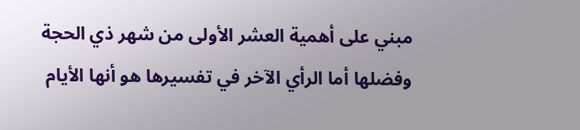مبني على أهمية العشر الأولى من شهر ذي الحجة وفضلها أما الرأي الآخر في تفسيرها هو أنها الأيام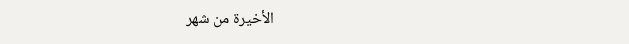الأخيرة من شهر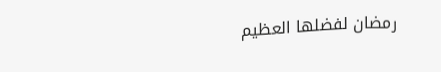رمضان لفضلها العظيم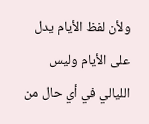ولأن لفظ الأيام يدل على الأيام وليس الليالي في أي حال من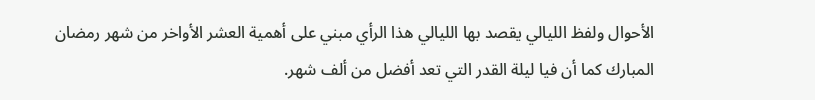الأحوال ولفظ الليالي يقصد بها الليالي هذا الرأي مبني على أهمية العشر الأواخر من شهر رمضان المبارك كما أن فيا ليلة القدر التي تعد أفضل من ألف شهر.